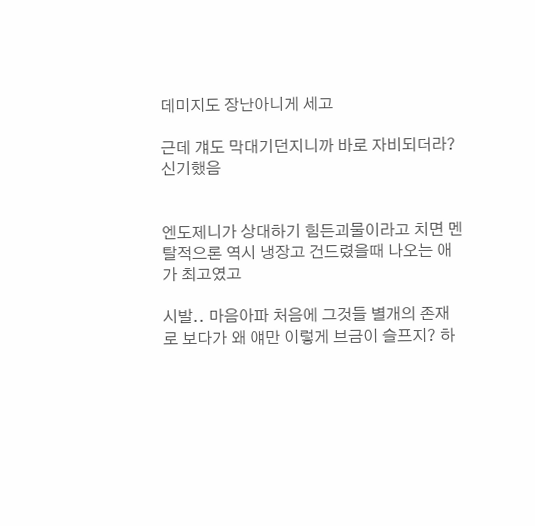데미지도 장난아니게 세고

근데 걔도 막대기던지니까 바로 자비되더라? 신기했음


엔도제니가 상대하기 힘든괴물이라고 치면 멘탈적으론 역시 냉장고 건드렸을때 나오는 애가 최고였고

시발.. 마음아파 처음에 그것들 별개의 존재로 보다가 왜 얘만 이렇게 브금이 슬프지? 하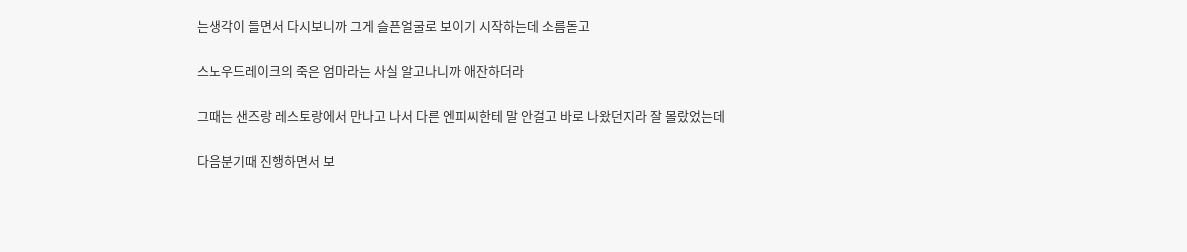는생각이 들면서 다시보니까 그게 슬픈얼굴로 보이기 시작하는데 소름돋고

스노우드레이크의 죽은 엄마라는 사실 알고나니까 애잔하더라

그때는 샌즈랑 레스토랑에서 만나고 나서 다른 엔피씨한테 말 안걸고 바로 나왔던지라 잘 몰랐었는데

다음분기때 진행하면서 보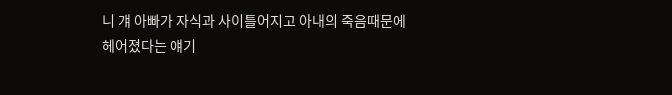니 걔 아빠가 자식과 사이틀어지고 아내의 죽음때문에 헤어졌다는 얘기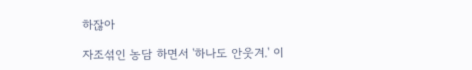하잖아

자조섞인 농담 하면서 '하나도 안웃겨.' 이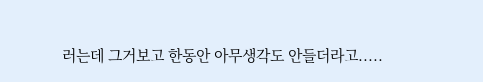러는데 그거보고 한동안 아무생각도 안들더라고.....